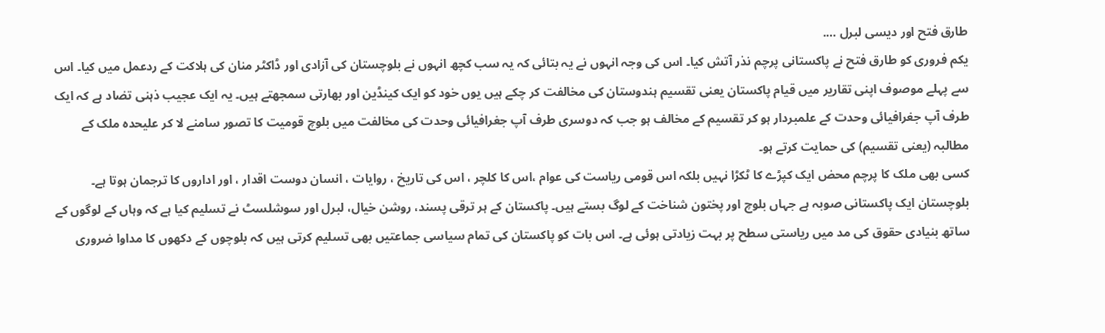طارق فتح اور دیسی لبرل ….
یکم فروری کو طارق فتح نے پاکستانی پرچم نذر آتش کیا۔ اس کی وجہ انہوں نے یہ بتائی کہ یہ سب کچھ انہوں نے بلوچستان کی آزادی اور ڈاکٹر منان کی ہلاکت کے ردعمل میں کیا۔ اس سے پہلے موصوف اپنی تقاریر میں قیام پاکستان یعنی تقسیم ہندوستان کی مخالفت کر چکے ہیں یوں خود کو ایک کینڈین اور بھارتی سمجھتے ہیں۔ یہ ایک عجیب ذہنی تضاد ہے کہ ایک طرف آپ جغرافیائی وحدت کے علمبردار ہو کر تقسیم کے مخالف ہو جب کہ دوسری طرف آپ جغرافیائی وحدت کی مخالفت میں بلوچ قومیت کا تصور سامنے لا کر علیحدہ ملک کے مطالبہ (یعنی تقسیم) کی حمایت کرتے ہو۔
کسی بھی ملک کا پرچم محض ایک کپڑے کا ٹکڑا نہیں بلکہ اس قومی ریاست کی عوام ،اس کا کلچر ، اس کی تاریخ ، روایات ، انسان دوست اقدار ، اور اداروں کا ترجمان ہوتا ہے۔ بلوچستان ایک پاکستانی صوبہ ہے جہاں بلوچ اور پختون شناخت کے لوگ بستے ہیں۔ پاکستان کے ہر ترقی پسند، روشن خیال، لبرل اور سوشلسٹ نے تسلیم کیا ہے کہ وہاں کے لوگوں کے ساتھ بنیادی حقوق کی مد میں ریاستی سطح پر بہت زیادتی ہوئی ہے۔ اس بات کو پاکستان کی تمام سیاسی جماعتیں بھی تسلیم کرتی ہیں کہ بلوچوں کے دکھوں کا مداوا ضروری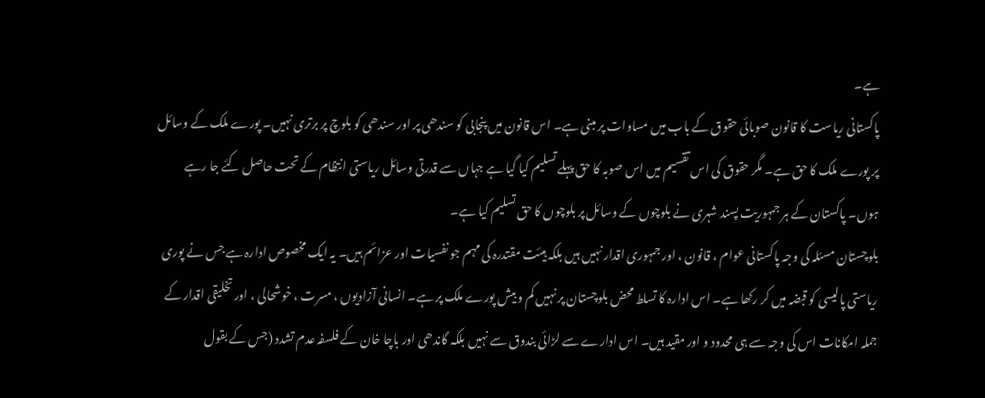ہے۔
پاکستانی ریاست کا قانون صوبائی حقوق کے باب میں مساوات پر مبنی ہے۔ اس قانون میں پنجابی کو سندھی پر اور سندھی کو بلوچ پر برتری نہیں۔ پورے ملک کے وسائل پر پورے ملک کا حق ہے۔ مگر حقوق کی اس تقسیم میں اس صوبہ کا حق پہلے تسلیم کیا گیا ہے جہاں سے قدرتی وسائل ریاستی انتظام کے تحت حاصل کئے جا رہے ہوں۔ پاکستان کے ہر جمہوریت پسند شہری نے بلوچوں کے وسائل پر بلوچوں کا حق تسلیم کیا ہے۔
بلوچستان مسئلہ کی وجہ پاکستانی عوام ، قانون ، اور جمہوری اقدار نہیں ہیں بلکہ ہیئت مقتدرہ کی مہم جو نفسیات اور عزائم ہیں۔ یہ ایک مخصوص ادارہ ہے جس نے پوری ریاستی پالیسی کو قبضہ میں کر رکھا ہے۔ اس ادارہ کا تسلط محض بلوچستان پر نہیں کم و بیش پورے ملک پر ہے۔ انسانی آزادیوں ، مسرت ، خوشحالی ، اور تخلیقی اقدار کے جملہ امکانات اس کی وجہ سے ہی محدود و اور مقید ہیں۔ اس ادارے سے لڑائی بندوق سے نہیں بلکہ گاندھی اور باچا خان کے فلسفہ عدم تشدد (جس کے بقول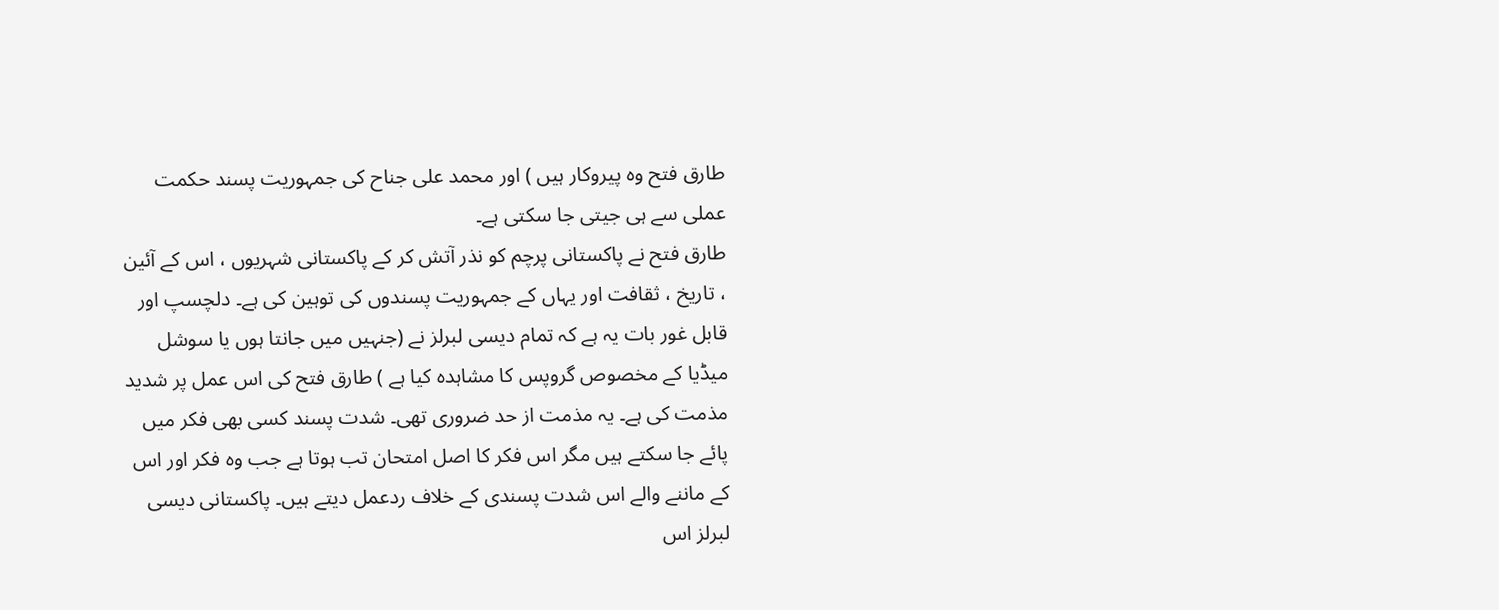طارق فتح وہ پیروکار ہیں ) اور محمد علی جناح کی جمہوریت پسند حکمت عملی سے ہی جیتی جا سکتی ہے۔
طارق فتح نے پاکستانی پرچم کو نذر آتش کر کے پاکستانی شہریوں ، اس کے آئین ، تاریخ ، ثقافت اور یہاں کے جمہوریت پسندوں کی توہین کی ہے۔ دلچسپ اور قابل غور بات یہ ہے کہ تمام دیسی لبرلز نے (جنہیں میں جانتا ہوں یا سوشل میڈیا کے مخصوص گروپس کا مشاہدہ کیا ہے ) طارق فتح کی اس عمل پر شدید مذمت کی ہے۔ یہ مذمت از حد ضروری تھی۔ شدت پسند کسی بھی فکر میں پائے جا سکتے ہیں مگر اس فکر کا اصل امتحان تب ہوتا ہے جب وہ فکر اور اس کے ماننے والے اس شدت پسندی کے خلاف ردعمل دیتے ہیں۔ پاکستانی دیسی لبرلز اس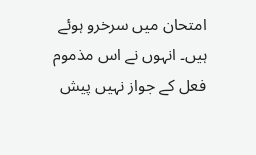امتحان میں سرخرو ہوئے ہیں۔ انہوں نے اس مذموم فعل کے جواز نہیں پیش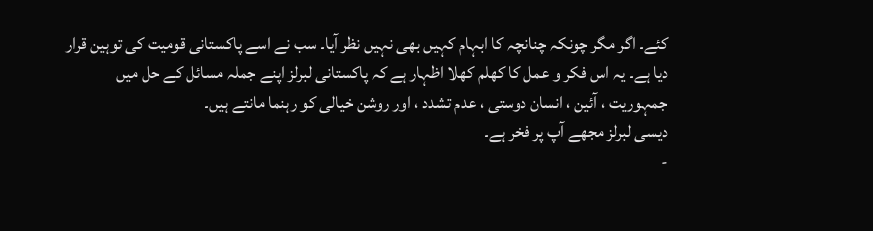کئے۔ اگر مگر چونکہ چنانچہ کا ابہام کہیں بھی نہیں نظر آیا۔ سب نے اسے پاکستانی قومیت کی توہین قرار دیا ہے۔ یہ اس فکر و عمل کا کھلم کھلا اظہار ہے کہ پاکستانی لبرلز اپنے جملہ مسائل کے حل میں جمہوریت ، آئین ، انسان دوستی ، عدم تشدد ، اور روشن خیالی کو رہنما مانتے ہیں۔
دیسی لبرلز مجھے آپ پر فخر ہے۔
-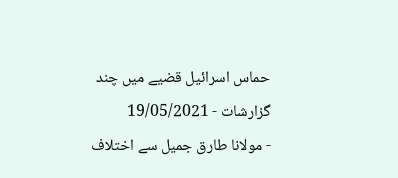حماس اسرائیل قضیے میں چند گزارشات - 19/05/2021
- مولانا طارق جمیل سے اختلاف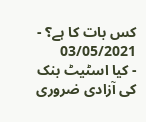کس بات کا ہے؟ - 03/05/2021
- کیا اسٹیٹ بنک کی آزادی ضروری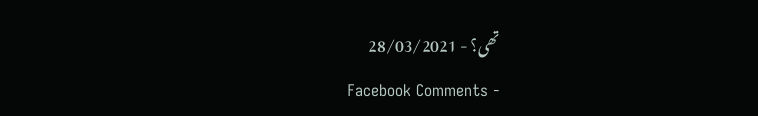تھی؟ - 28/03/2021
Facebook Comments -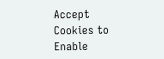Accept Cookies to Enable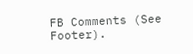FB Comments (See Footer).